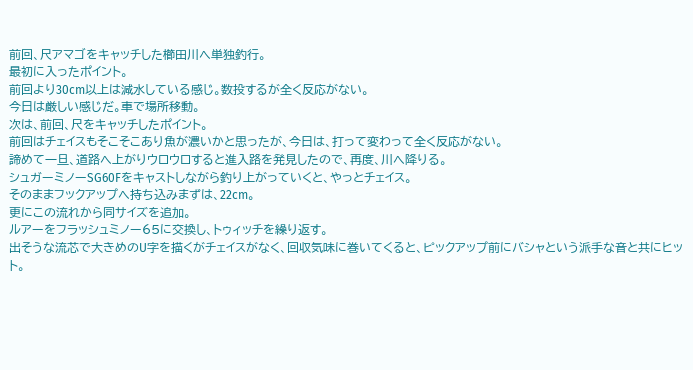前回、尺アマゴをキャッチした櫛田川へ単独釣行。
最初に入ったポイント。
前回より30cm以上は減水している感じ。数投するが全く反応がない。
今日は厳しい感じだ。車で場所移動。
次は、前回、尺をキャッチしたポイント。
前回はチェイスもそこそこあり魚が濃いかと思ったが、今日は、打って変わって全く反応がない。
諦めて一旦、道路へ上がりウロウロすると進入路を発見したので、再度、川へ降りる。
シュガーミノーSG60Fをキャストしながら釣り上がっていくと、やっとチェイス。
そのままフックアップへ持ち込みまずは、22cm。
更にこの流れから同サイズを追加。
ルアーをフラッシュミノー65に交換し、トゥィッチを繰り返す。
出そうな流芯で大きめのU字を描くがチェイスがなく、回収気味に巻いてくると、ピックアップ前にバシャという派手な音と共にヒット。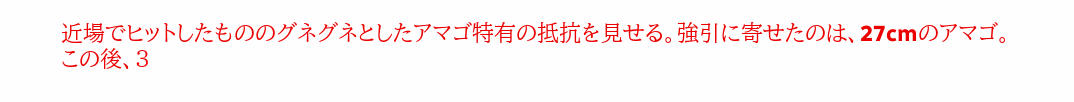近場でヒットしたもののグネグネとしたアマゴ特有の抵抗を見せる。強引に寄せたのは、27cmのアマゴ。
この後、3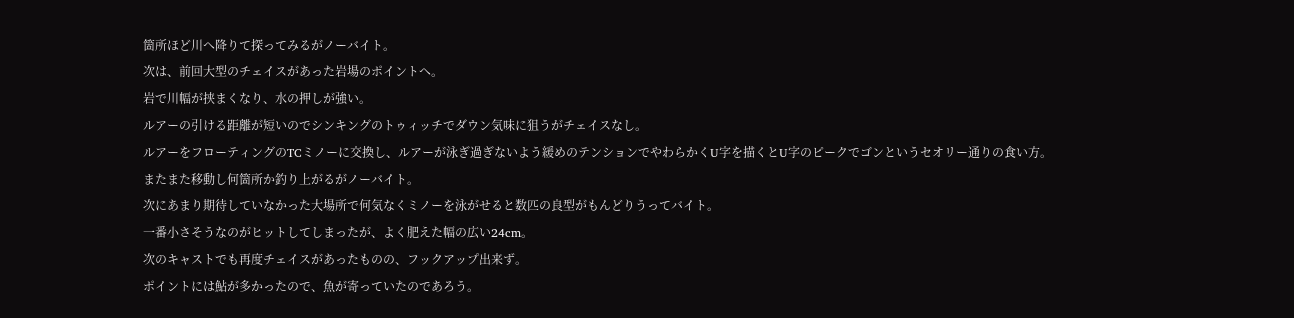箇所ほど川へ降りて探ってみるがノーバイト。
次は、前回大型のチェイスがあった岩場のポイントへ。
岩で川幅が挟まくなり、水の押しが強い。
ルアーの引ける距離が短いのでシンキングのトゥィッチでダウン気味に狙うがチェイスなし。
ルアーをフローティングのTCミノーに交換し、ルアーが泳ぎ過ぎないよう緩めのテンションでやわらかくU字を描くとU字のピークでゴンというセオリー通りの食い方。
またまた移動し何箇所か釣り上がるがノーバイト。
次にあまり期待していなかった大場所で何気なくミノーを泳がせると数匹の良型がもんどりうってバイト。
一番小さそうなのがヒットしてしまったが、よく肥えた幅の広い24cm。
次のキャストでも再度チェイスがあったものの、フックアップ出来ず。
ポイントには鮎が多かったので、魚が寄っていたのであろう。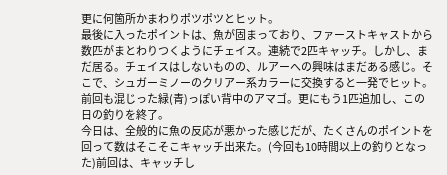更に何箇所かまわりポツポツとヒット。
最後に入ったポイントは、魚が固まっており、ファーストキャストから数匹がまとわりつくようにチェイス。連続で2匹キャッチ。しかし、まだ居る。チェイスはしないものの、ルアーへの興味はまだある感じ。そこで、シュガーミノーのクリアー系カラーに交換すると一発でヒット。前回も混じった緑(青)っぽい背中のアマゴ。更にもう1匹追加し、この日の釣りを終了。
今日は、全般的に魚の反応が悪かった感じだが、たくさんのポイントを回って数はそこそこキャッチ出来た。(今回も10時間以上の釣りとなった)前回は、キャッチし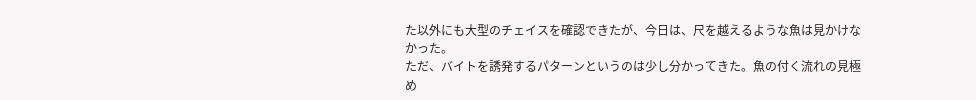た以外にも大型のチェイスを確認できたが、今日は、尺を越えるような魚は見かけなかった。
ただ、バイトを誘発するパターンというのは少し分かってきた。魚の付く流れの見極め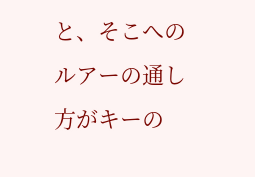と、そこへのルアーの通し方がキーの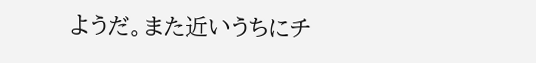ようだ。また近いうちにチ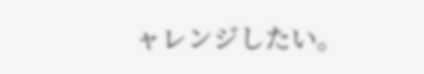ャレンジしたい。